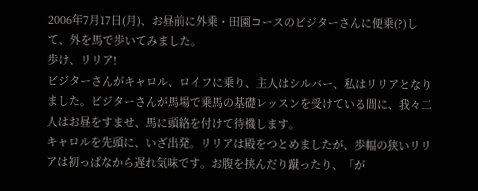2006年7月17日(月)、お昼前に外乗・田園コースのビジターさんに便乗(?)して、外を馬で歩いてみました。
歩け、リリア!
ビジターさんがキャロル、ロイフに乗り、主人はシルバー、私はリリアとなりました。ビジターさんが馬場で乗馬の基礎レッスンを受けている間に、我々二人はお昼をすませ、馬に頭絡を付けて待機します。
キャロルを先頭に、いざ出発。リリアは殿をつとめましたが、歩幅の狭いリリアは初っぱなから遅れ気味です。お腹を挟んだり蹴ったり、「が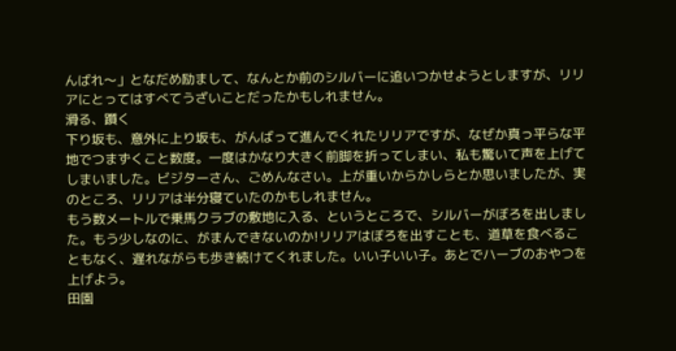んばれ〜」となだめ励まして、なんとか前のシルバーに追いつかせようとしますが、リリアにとってはすべてうざいことだったかもしれません。
滑る、躓く
下り坂も、意外に上り坂も、がんばって進んでくれたリリアですが、なぜか真っ平らな平地でつまずくこと数度。一度はかなり大きく前脚を折ってしまい、私も驚いて声を上げてしまいました。ビジターさん、ごめんなさい。上が重いからかしらとか思いましたが、実のところ、リリアは半分寝ていたのかもしれません。
もう数メートルで乗馬クラブの敷地に入る、というところで、シルバーがぼろを出しました。もう少しなのに、がまんできないのか!リリアはぼろを出すことも、道草を食べることもなく、遅れながらも歩き続けてくれました。いい子いい子。あとでハーブのおやつを上げよう。
田園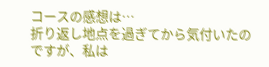コースの感想は…
折り返し地点を過ぎてから気付いたのですが、私は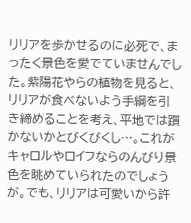リリアを歩かせるのに必死で、まったく景色を愛でていませんでした。紫陽花やらの植物を見ると、リリアが食べないよう手綱を引き締めることを考え、平地では躓かないかとびくびくし…。これがキャロルやロイフならのんびり景色を眺めていられたのでしょうが。でも、リリアは可愛いから許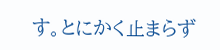す。とにかく止まらず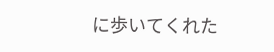に歩いてくれた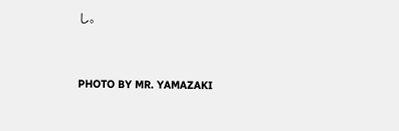し。


PHOTO BY MR. YAMAZAKI